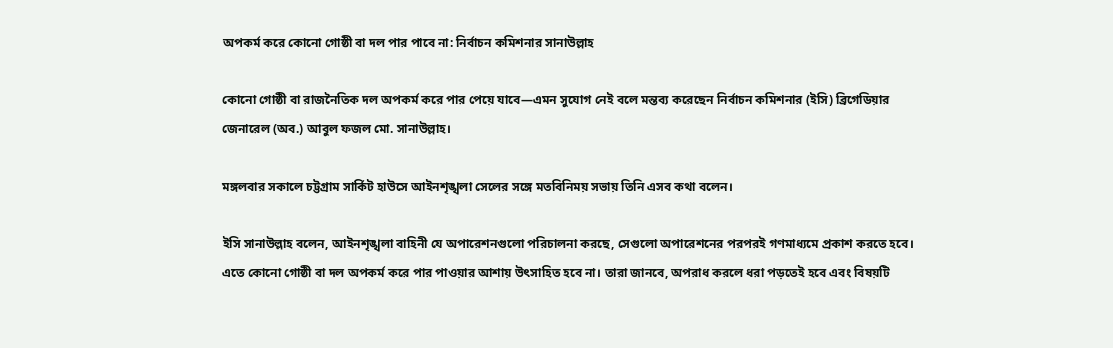অপকর্ম করে কোনো গোষ্ঠী বা দল পার পাবে না: নির্বাচন কমিশনার সানাউল্লাহ

কোনো গোষ্ঠী বা রাজনৈতিক দল অপকর্ম করে পার পেয়ে যাবে—এমন সুযোগ নেই বলে মন্তব্য করেছেন নির্বাচন কমিশনার (ইসি) ব্রিগেডিয়ার জেনারেল (অব.) আবুল ফজল মো. সানাউল্লাহ।

মঙ্গলবার সকালে চট্টগ্রাম সার্কিট হাউসে আইনশৃঙ্খলা সেলের সঙ্গে মতবিনিময় সভায় তিনি এসব কথা বলেন।

ইসি সানাউল্লাহ বলেন, আইনশৃঙ্খলা বাহিনী যে অপারেশনগুলো পরিচালনা করছে, সেগুলো অপারেশনের পরপরই গণমাধ্যমে প্রকাশ করতে হবে। এতে কোনো গোষ্ঠী বা দল অপকর্ম করে পার পাওয়ার আশায় উৎসাহিত হবে না। তারা জানবে, অপরাধ করলে ধরা পড়তেই হবে এবং বিষয়টি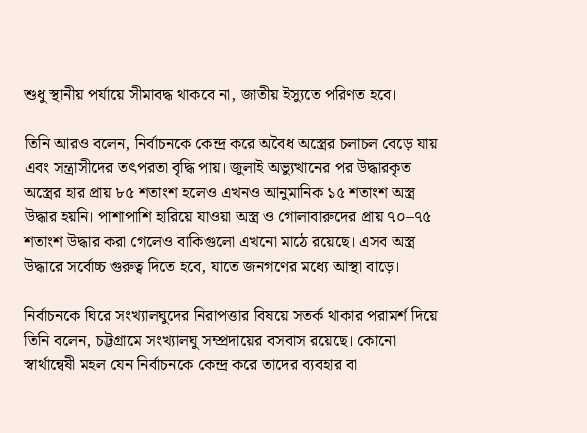শুধু স্থানীয় পর্যায়ে সীমাবদ্ধ থাকবে না, জাতীয় ইস্যুতে পরিণত হবে।

তিনি আরও বলেন, নির্বাচনকে কেন্দ্র করে অবৈধ অস্ত্রের চলাচল বেড়ে যায় এবং সন্ত্রাসীদের তৎপরতা বৃদ্ধি পায়। জুলাই অভ্যুত্থানের পর উদ্ধারকৃত অস্ত্রের হার প্রায় ৮৫ শতাংশ হলেও এখনও আনুমানিক ১৫ শতাংশ অস্ত্র উদ্ধার হয়নি। পাশাপাশি হারিয়ে যাওয়া অস্ত্র ও গোলাবারুদের প্রায় ৭০–৭৫ শতাংশ উদ্ধার করা গেলেও বাকিগুলো এখনো মাঠে রয়েছে। এসব অস্ত্র উদ্ধারে সর্বোচ্চ গুরুত্ব দিতে হবে, যাতে জনগণের মধ্যে আস্থা বাড়ে।

নির্বাচনকে ঘিরে সংখ্যালঘুদের নিরাপত্তার বিষয়ে সতর্ক থাকার পরামর্শ দিয়ে তিনি বলেন, চট্টগ্রামে সংখ্যালঘু সম্প্রদায়ের বসবাস রয়েছে। কোনো স্বার্থান্বেষী মহল যেন নির্বাচনকে কেন্দ্র করে তাদের ব্যবহার বা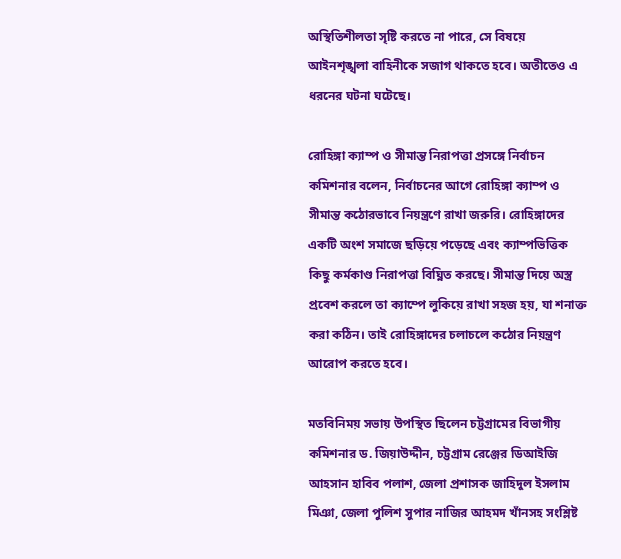অস্থিতিশীলতা সৃষ্টি করতে না পারে, সে বিষয়ে আইনশৃঙ্খলা বাহিনীকে সজাগ থাকতে হবে। অতীতেও এ ধরনের ঘটনা ঘটেছে।

রোহিঙ্গা ক্যাম্প ও সীমান্ত নিরাপত্তা প্রসঙ্গে নির্বাচন কমিশনার বলেন, নির্বাচনের আগে রোহিঙ্গা ক্যাম্প ও সীমান্ত কঠোরভাবে নিয়ন্ত্রণে রাখা জরুরি। রোহিঙ্গাদের একটি অংশ সমাজে ছড়িয়ে পড়েছে এবং ক্যাম্পভিত্তিক কিছু কর্মকাণ্ড নিরাপত্তা বিঘ্নিত করছে। সীমান্ত দিয়ে অস্ত্র প্রবেশ করলে তা ক্যাম্পে লুকিয়ে রাখা সহজ হয়, যা শনাক্ত করা কঠিন। তাই রোহিঙ্গাদের চলাচলে কঠোর নিয়ন্ত্রণ আরোপ করতে হবে।

মতবিনিময় সভায় উপস্থিত ছিলেন চট্টগ্রামের বিভাগীয় কমিশনার ড. জিয়াউদ্দীন, চট্টগ্রাম রেঞ্জের ডিআইজি আহসান হাবিব পলাশ, জেলা প্রশাসক জাহিদুল ইসলাম মিঞা, জেলা পুলিশ সুপার নাজির আহমদ খাঁনসহ সংশ্লিষ্ট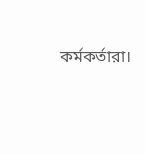কর্মকর্তারা।